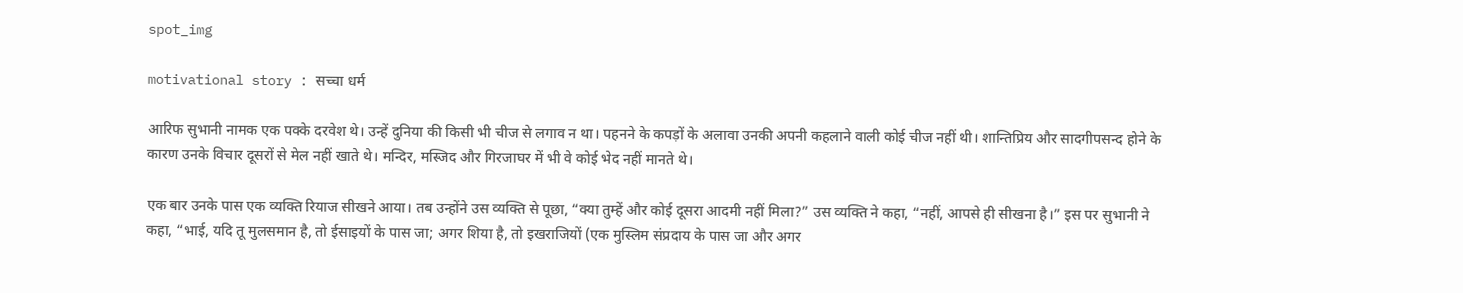spot_img

motivational story : सच्चा धर्म

आरिफ सुभानी नामक एक पक्के दरवेश थे। उन्हें दुनिया की किसी भी चीज से लगाव न था। पहनने के कपड़ों के अलावा उनकी अपनी कहलाने वाली कोई चीज नहीं थी। शान्तिप्रिय और सादगीपसन्द होने के कारण उनके विचार दूसरों से मेल नहीं खाते थे। मन्दिर, मस्जिद और गिरजाघर में भी वे कोई भेद नहीं मानते थे।

एक बार उनके पास एक व्यक्ति रियाज सीखने आया। तब उन्होंने उस व्यक्ति से पूछा, “क्या तुम्हें और कोई दूसरा आदमी नहीं मिला?” उस व्यक्ति ने कहा, “नहीं, आपसे ही सीखना है।” इस पर सुभानी ने कहा, “भाई, यदि तू मुलसमान है, तो ईसाइयों के पास जा; अगर शिया है, तो इखराजियों (एक मुस्लिम संप्रदाय के पास जा और अगर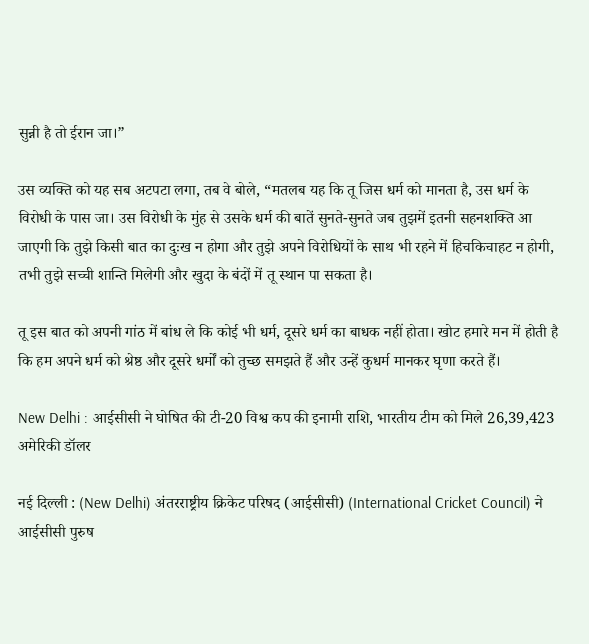सुन्नी है तो ईरान जा।”

उस व्यक्ति को यह सब अटपटा लगा, तब वे बोले, “मतलब यह कि तू जिस धर्म को मानता है, उस धर्म के विरोधी के पास जा। उस विरोधी के मुंह से उसके धर्म की बातें सुनते-सुनते जब तुझमें इतनी सहनशक्ति आ जाएगी कि तुझे किसी बात का दुःख न होगा और तुझे अपने विरोधियों के साथ भी रहने में हिचकिचाहट न होगी, तभी तुझे सच्ची शान्ति मिलेगी और खुदा के बंदों में तू स्थान पा सकता है।

तू इस बात को अपनी गांठ में बांध ले कि कोई भी धर्म, दूसरे धर्म का बाधक नहीं होता। खोट हमारे मन में होती है कि हम अपने धर्म को श्रेष्ठ और दूसरे धर्मों को तुच्छ समझते हैं और उन्हें कुधर्म मानकर घृणा करते हैं।

New Delhi : आईसीसी ने घोषित की टी-20 विश्व कप की इनामी राशि, भारतीय टीम को मिले 26,39,423 अमेरिकी डॉलर

नई दिल्ली : (New Delhi) अंतरराष्ट्रीय क्रिकेट परिषद (आईसीसी) (International Cricket Council) ने आईसीसी पुरुष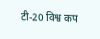टी-20 विश्व कप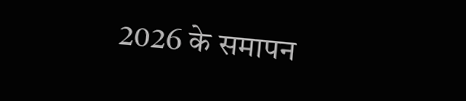2026 के समापन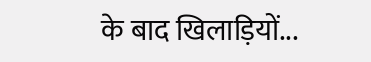के बाद खिलाड़ियों...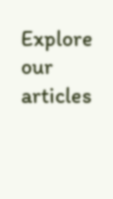Explore our articles